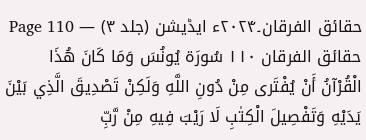حقائق الفرقان۔۲۰۲۴ء ایڈیشن (جلد ۳) — Page 110
حقائق الفرقان ١١٠ سُورَة يُونُسَ وَمَا كَانَ هُذَا الْقُرْآنُ أَنْ يُفْتَرى مِنْ دُونِ اللَّهِ وَلَكِنْ تَصْدِيقَ الَّذِي بَيْنَ يَدَيْهِ وَتَفْصِيلَ الْكِتٰبِ لَا رَيْبَ فِيهِ مِنْ رَّبِّ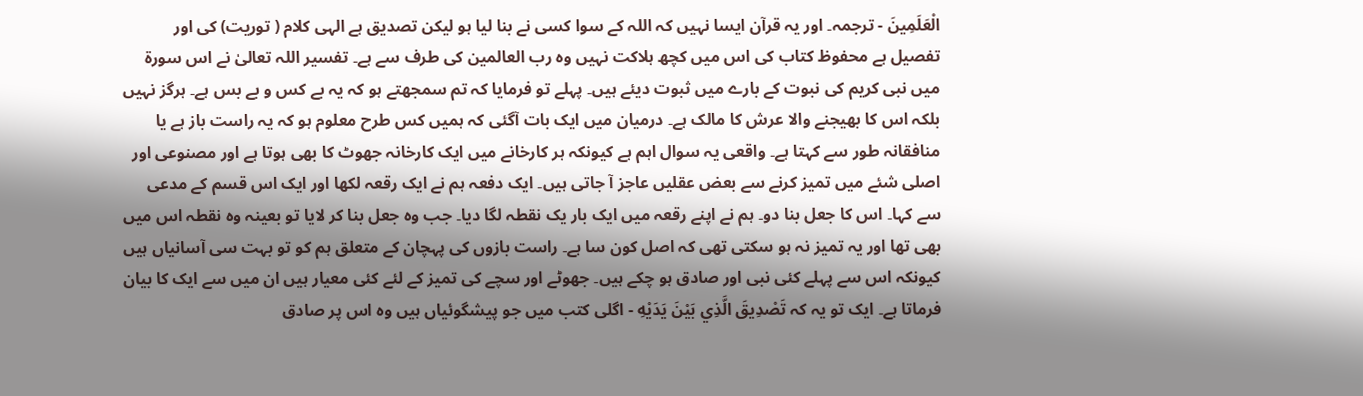الْعَلَمِينَ - ترجمہ۔ اور یہ قرآن ایسا نہیں کہ اللہ کے سوا کسی نے بنا لیا ہو لیکن تصدیق ہے الہی کلام ( توریت) کی اور تفصیل ہے محفوظ کتاب کی اس میں کچھ ہلاکت نہیں وہ رب العالمین کی طرف سے ہے۔ تفسیر اللہ تعالیٰ نے اس سورۃ میں نبی کریم کی نبوت کے بارے میں ثبوت دیئے ہیں۔ پہلے تو فرمایا کہ تم سمجھتے ہو کہ یہ بے کس و بے بس ہے۔ ہرگز نہیں بلکہ اس کا بھیجنے والا عرش کا مالک ہے۔ درمیان میں ایک بات آگئی کہ ہمیں کس طرح معلوم ہو کہ یہ راست باز ہے یا منافقانہ طور سے کہتا ہے۔ واقعی یہ سوال اہم ہے کیونکہ ہر کارخانے میں ایک کارخانہ جھوٹ کا بھی ہوتا ہے اور مصنوعی اور اصلی شئے میں تمیز کرنے سے بعض عقلیں عاجز آ جاتی ہیں۔ ایک دفعہ ہم نے ایک رقعہ لکھا اور ایک اس قسم کے مدعی سے کہا۔ اس کا جعل بنا دو۔ ہم نے اپنے رقعہ میں ایک بار یک نقطہ لگا دیا۔ جب وہ جعل بنا کر لایا تو بعینہ وہ نقطہ اس میں بھی تھا اور یہ تمیز نہ ہو سکتی تھی کہ اصل کون سا ہے۔ راست بازوں کی پہچان کے متعلق ہم کو تو بہت سی آسانیاں ہیں کیونکہ اس سے پہلے کئی نبی اور صادق ہو چکے ہیں۔ جھوٹے اور سچے کی تمیز کے لئے کئی معیار ہیں ان میں سے ایک کا بیان فرماتا ہے۔ ایک تو یہ کہ تَصْدِيقَ الَّذِي بَيْنَ يَدَيْهِ - اگلی کتب میں جو پیشگوئیاں ہیں وہ اس پر صادق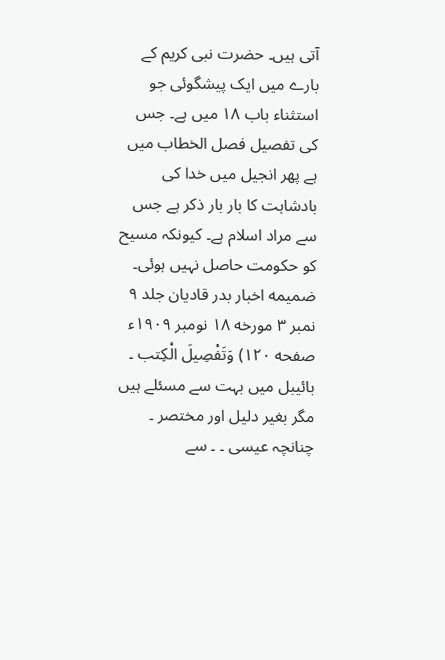آتی ہیں۔ حضرت نبی کریم کے بارے میں ایک پیشگوئی جو استثناء باب ۱۸ میں ہے۔ جس کی تفصیل فصل الخطاب میں ہے پھر انجیل میں خدا کی بادشاہت کا بار بار ذکر ہے جس سے مراد اسلام ہے۔ کیونکہ مسیح کو حکومت حاصل نہیں ہوئی۔ ضمیمه اخبار بدر قادیان جلد ۹ نمبر ۳ مورخه ۱۸ نومبر ۱۹۰۹ء صفحه ۱۲۰) وَتَفْصِيلَ الْكِتب ۔ بائیبل میں بہت سے مسئلے ہیں مگر بغیر دلیل اور مختصر ۔ چنانچہ عیسی ۔ ۔ سے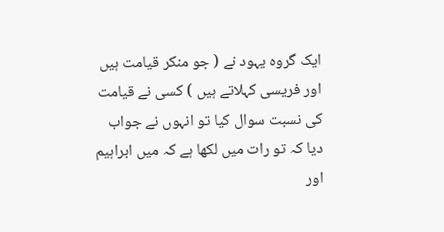ایک گروہ یہود نے ( جو منکر قیامت ہیں اور فریسی کہلاتے ہیں ) کسی نے قیامت کی نسبت سوال کیا تو انہوں نے جواب دیا کہ تو رات میں لکھا ہے کہ میں ابراہیم اور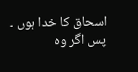اسحاق کا خدا ہوں ۔ پس اگر وہ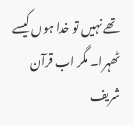تھے نہیں تو خدا ہوں کیسے ٹھہرا۔ مگر اب قرآن شریف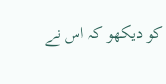کو دیکھو کہ اس نے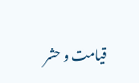قیامت و حشر